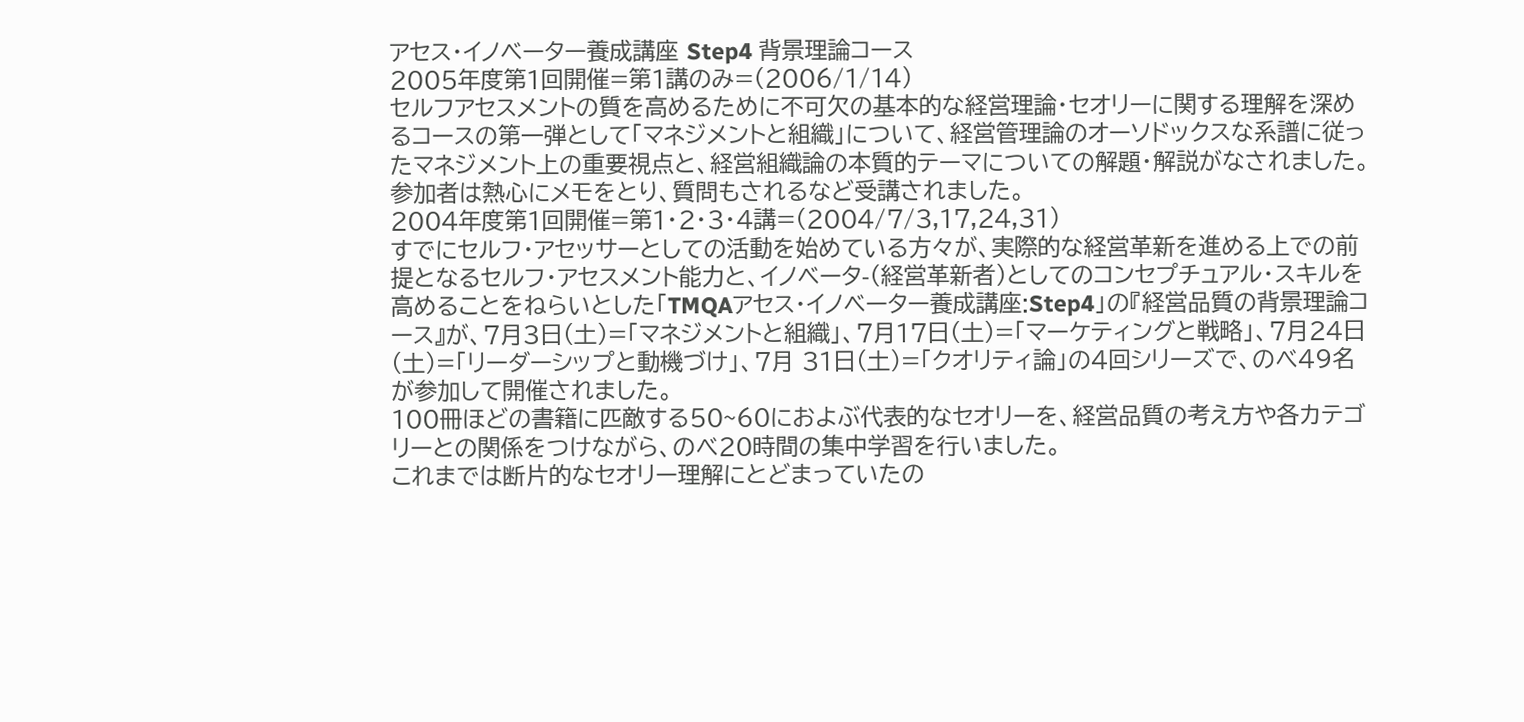アセス・イノベーター養成講座 Step4 背景理論コース
2005年度第1回開催=第1講のみ=(2006/1/14)
セルフアセスメントの質を高めるために不可欠の基本的な経営理論・セオリーに関する理解を深めるコースの第一弾として「マネジメントと組織」について、経営管理論のオーソドックスな系譜に従ったマネジメント上の重要視点と、経営組織論の本質的テーマについての解題・解説がなされました。参加者は熱心にメモをとり、質問もされるなど受講されました。
2004年度第1回開催=第1・2・3・4講=(2004/7/3,17,24,31)
すでにセルフ・アセッサーとしての活動を始めている方々が、実際的な経営革新を進める上での前提となるセルフ・アセスメント能力と、イノベータ-(経営革新者)としてのコンセプチュアル・スキルを高めることをねらいとした「TMQAアセス・イノベーター養成講座:Step4」の『経営品質の背景理論コース』が、7月3日(土)=「マネジメントと組織」、7月17日(土)=「マーケティングと戦略」、7月24日(土)=「リーダーシップと動機づけ」、7月 31日(土)=「クオリティ論」の4回シリーズで、のべ49名が参加して開催されました。
100冊ほどの書籍に匹敵する50~60におよぶ代表的なセオリーを、経営品質の考え方や各カテゴリーとの関係をつけながら、のべ20時間の集中学習を行いました。
これまでは断片的なセオリー理解にとどまっていたの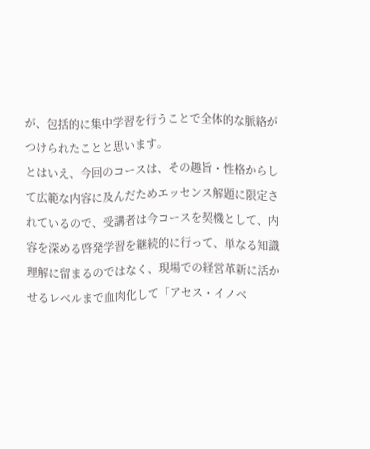が、包括的に集中学習を行うことで全体的な脈絡がつけられたことと思います。
とはいえ、今回のコースは、その趣旨・性格からして広範な内容に及んだためエッセンス解題に限定されているので、受講者は今コースを契機として、内容を深める啓発学習を継続的に行って、単なる知識理解に留まるのではなく、現場での経営革新に活かせるレベルまで血肉化して「アセス・イノベ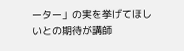ーター」の実を挙げてほしいとの期待が講師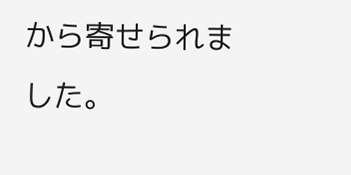から寄せられました。